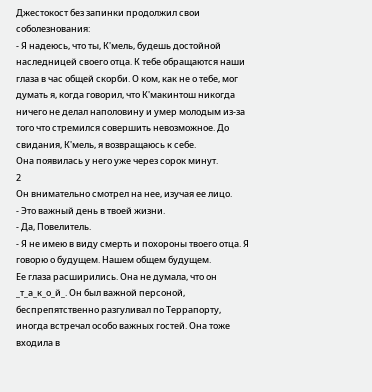Джестокост без запинки продолжил свои соболезнования:
- Я надеюсь, что ты, К'мель, будешь достойной наследницей своего отца. К тебе обращаются наши глаза в час общей скорби. О ком, как не о тебе, мог думать я, когда говорил, что К'макинтош никогда ничего не делал наполовину и умер молодым из-за того что стремился совершить невозможное. До свидания, К'мель, я возвращаюсь к себе.
Она появилась у него уже через сорок минут.
2
Он внимательно смотрел на нее, изучая ее лицо.
- Это важный день в твоей жизни.
- Да, Повелитель.
- Я не имею в виду смерть и похороны твоего отца. Я говорю о будущем. Нашем общем будущем.
Ее глаза расширились. Она не думала, что он _т_а_к_о_й_. Он был важной персоной, беспрепятственно разгуливал по Террапорту, иногда встречал особо важных гостей. Она тоже входила в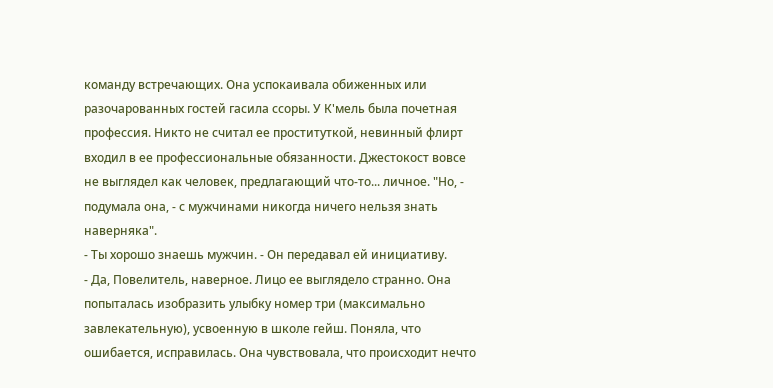команду встречающих. Она успокаивала обиженных или разочарованных гостей гасила ссоры. У К'мель была почетная профессия. Никто не считал ее проституткой, невинный флирт входил в ее профессиональные обязанности. Джестокост вовсе не выглядел как человек, предлагающий что-то... личное. "Но, - подумала она, - с мужчинами никогда ничего нельзя знать наверняка".
- Ты хорошо знаешь мужчин. - Он передавал ей инициативу.
- Да, Повелитель, наверное. Лицо ее выглядело странно. Она попыталась изобразить улыбку номер три (максимально завлекательную), усвоенную в школе гейш. Поняла, что ошибается, исправилась. Она чувствовала, что происходит нечто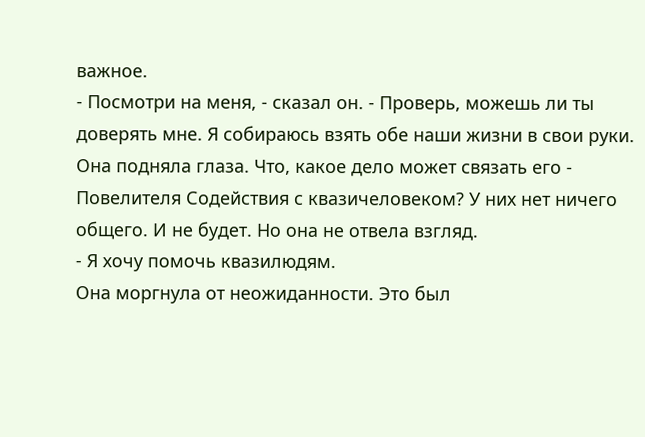важное.
- Посмотри на меня, - сказал он. - Проверь, можешь ли ты доверять мне. Я собираюсь взять обе наши жизни в свои руки.
Она подняла глаза. Что, какое дело может связать его - Повелителя Содействия с квазичеловеком? У них нет ничего общего. И не будет. Но она не отвела взгляд.
- Я хочу помочь квазилюдям.
Она моргнула от неожиданности. Это был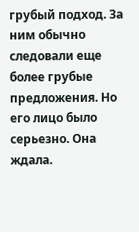грубый подход. За ним обычно следовали еще более грубые предложения. Но его лицо было серьезно. Она ждала.